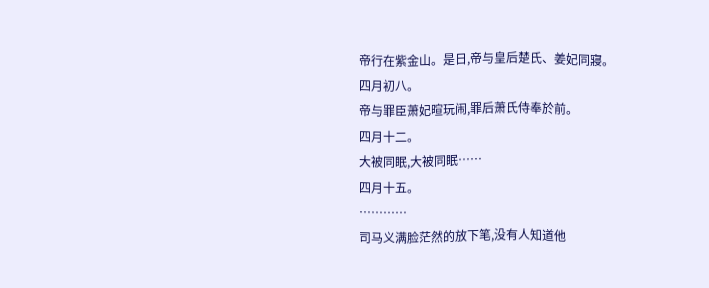帝行在紫金山。是日,帝与皇后楚氏、姜妃同寢。
四月初八。
帝与罪臣萧妃暄玩闹,罪后萧氏侍奉於前。
四月十二。
大被同眠,大被同眠……
四月十五。
…………
司马义满脸茫然的放下笔,没有人知道他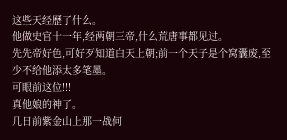这些天经歷了什么。
他做史官十一年,经两朝三帝,什么荒唐事都见过。
先先帝好色,可好歹知道白天上朝;前一个天子是个窝囊废,至少不给他添太多笔墨。
可眼前这位!!!
真他娘的神了。
几日前紫金山上那一战何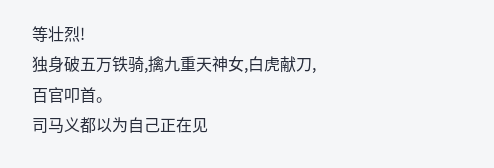等壮烈!
独身破五万铁骑,擒九重天神女,白虎献刀,百官叩首。
司马义都以为自己正在见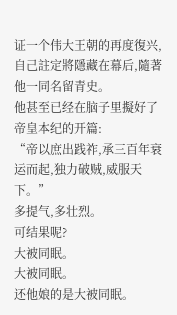证一个伟大王朝的再度復兴,自己註定將隱藏在幕后,隨著他一同名留青史。
他甚至已经在脑子里擬好了帝皇本纪的开篇:
“帝以庶出践祚,承三百年衰运而起,独力破贼,威服天下。”
多提气,多壮烈。
可结果呢?
大被同眠。
大被同眠。
还他娘的是大被同眠。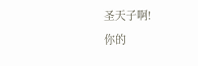圣天子啊!
你的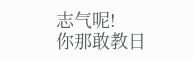志气呢!
你那敢教日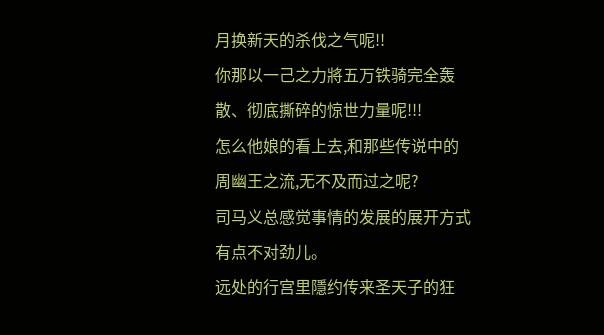月换新天的杀伐之气呢!!
你那以一己之力將五万铁骑完全轰散、彻底撕碎的惊世力量呢!!!
怎么他娘的看上去,和那些传说中的周幽王之流,无不及而过之呢?
司马义总感觉事情的发展的展开方式有点不对劲儿。
远处的行宫里隱约传来圣天子的狂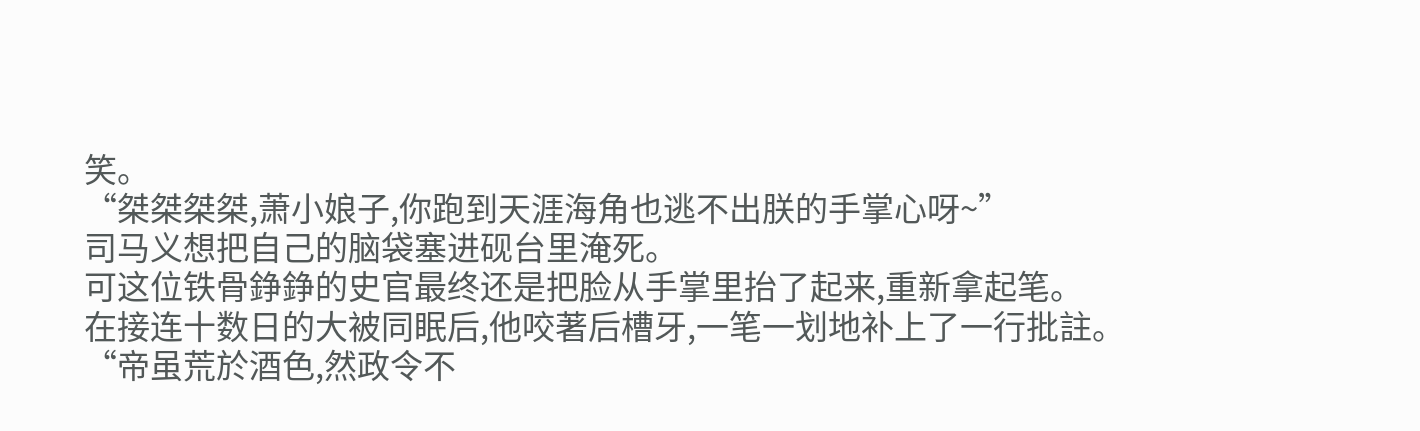笑。
“桀桀桀桀,萧小娘子,你跑到天涯海角也逃不出朕的手掌心呀~”
司马义想把自己的脑袋塞进砚台里淹死。
可这位铁骨錚錚的史官最终还是把脸从手掌里抬了起来,重新拿起笔。
在接连十数日的大被同眠后,他咬著后槽牙,一笔一划地补上了一行批註。
“帝虽荒於酒色,然政令不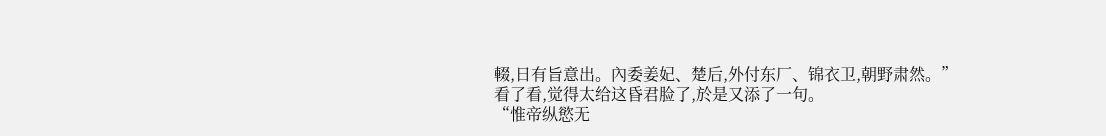輟,日有旨意出。內委姜妃、楚后,外付东厂、锦衣卫,朝野肃然。”
看了看,觉得太给这昏君脸了,於是又添了一句。
“惟帝纵慾无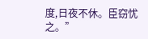度,日夜不休。臣窃忧之。”